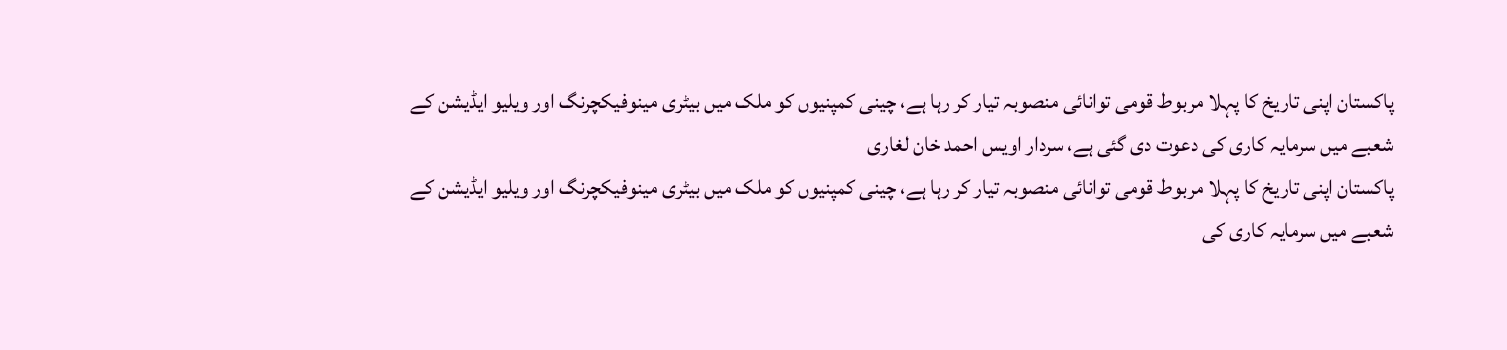پاکستان اپنی تاریخ کا پہلا مربوط قومی توانائی منصوبہ تیار کر رہا ہے، چینی کمپنیوں کو ملک میں بیٹری مینوفیکچرنگ اور ویلیو ایڈیشن کے شعبے میں سرمایہ کاری کی دعوت دی گئی ہے، سردار اویس احمد خان لغاری
پاکستان اپنی تاریخ کا پہلا مربوط قومی توانائی منصوبہ تیار کر رہا ہے، چینی کمپنیوں کو ملک میں بیٹری مینوفیکچرنگ اور ویلیو ایڈیشن کے شعبے میں سرمایہ کاری کی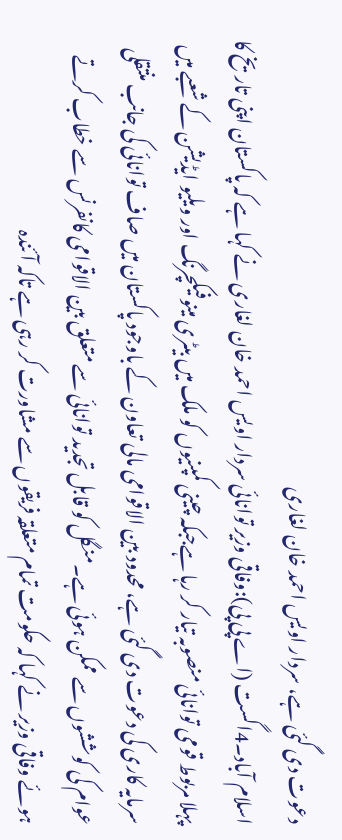دعوت دی گئی ہے، سردار اویس احمد خان لغاری
اسلام آباد۔4اگست (اے پی پی):وفاقی وزیر توانائی سردار اویس احمد خان لغاری نے کہا ہے کہ پاکستان اپنی تاریخ کا پہلا مربوط قومی توانائی منصوبہ تیار کر رہا ہےجبکہ چینی کمپنیوں کو ملک میں بیٹری مینوفیکچرنگ اور ویلیو ایڈیشن کے شعبے میں سرمایہ کاری کی دعوت دی گئی ہے، محدود بین الاقوامی مالی تعاون کے باوجود پاکستان میں صاف توانائی کی جانب منتقلی عوام کی کوششوں سے ممکن ہوئی ہے۔منگل کو قابل تجدید توانائی سے متعلق بین الاقوامی کانفرنس سے خطاب کرتے ہوئے وفاقی وزیر نے کہا کہ حکومت تمام متعلقہ فریقوں سے مشاورت کر رہی ہے تاکہ آئندہ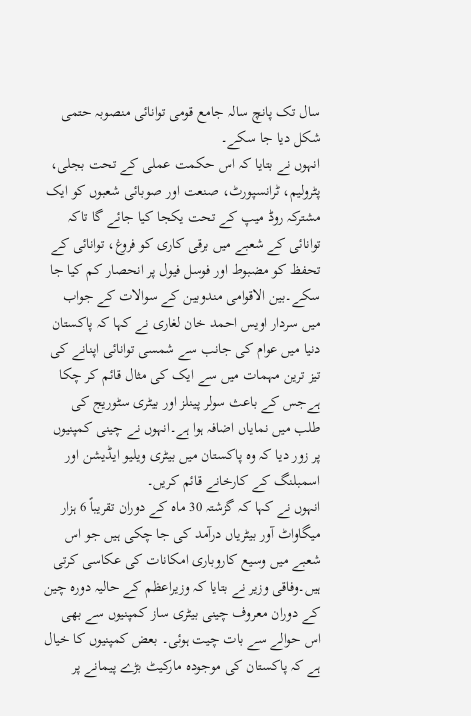سال تک پانچ سالہ جامع قومی توانائی منصوبہ حتمی شکل دیا جا سکے۔
انہوں نے بتایا کہ اس حکمت عملی کے تحت بجلی، پٹرولیم، ٹرانسپورٹ، صنعت اور صوبائی شعبوں کو ایک مشترکہ روڈ میپ کے تحت یکجا کیا جائے گا تاکہ توانائی کے شعبے میں برقی کاری کو فروغ، توانائی کے تحفظ کو مضبوط اور فوسل فیول پر انحصار کم کیا جا سکے۔بین الاقوامی مندوبین کے سوالات کے جواب میں سردار اویس احمد خان لغاری نے کہا کہ پاکستان دنیا میں عوام کی جانب سے شمسی توانائی اپنانے کی تیز ترین مہمات میں سے ایک کی مثال قائم کر چکا ہےجس کے باعث سولر پینلز اور بیٹری سٹوریج کی طلب میں نمایاں اضافہ ہوا ہے۔انہوں نے چینی کمپنیوں پر زور دیا کہ وہ پاکستان میں بیٹری ویلیو ایڈیشن اور اسمبلنگ کے کارخانے قائم کریں۔
انہوں نے کہا کہ گزشتہ 30 ماہ کے دوران تقریباً 6 ہزار میگاواٹ آور بیٹریاں درآمد کی جا چکی ہیں جو اس شعبے میں وسیع کاروباری امکانات کی عکاسی کرتی ہیں۔وفاقی وزیر نے بتایا کہ وزیراعظم کے حالیہ دورہ چین کے دوران معروف چینی بیٹری ساز کمپنیوں سے بھی اس حوالے سے بات چیت ہوئی۔ بعض کمپنیوں کا خیال ہے کہ پاکستان کی موجودہ مارکیٹ بڑے پیمانے پر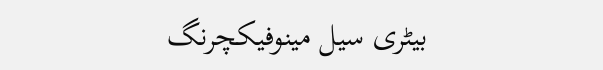بیٹری سیل مینوفیکچرنگ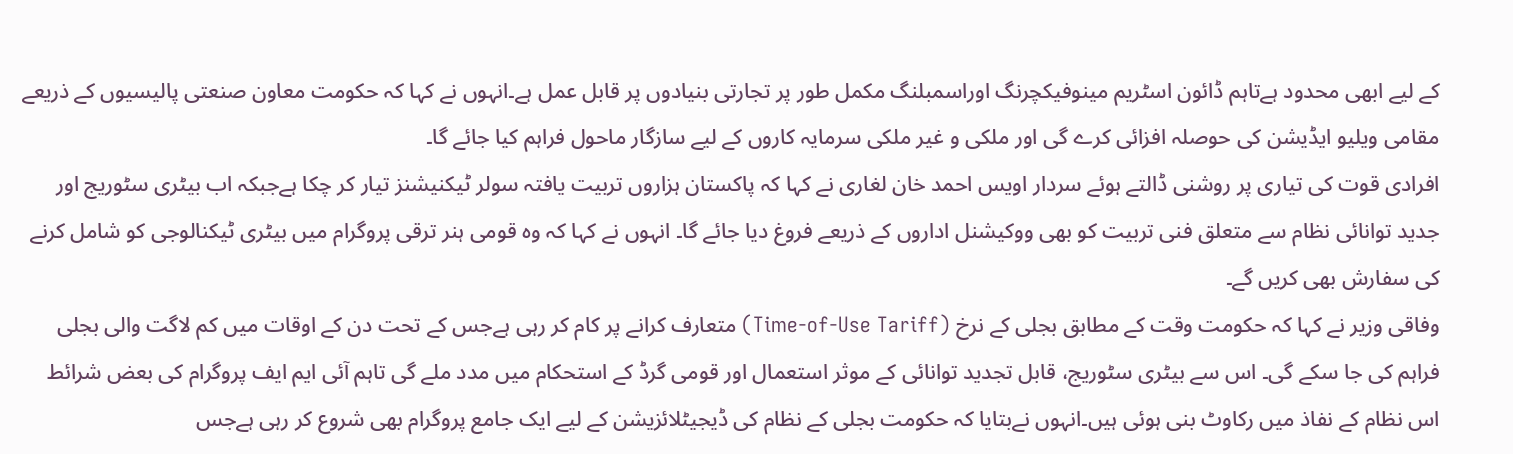کے لیے ابھی محدود ہےتاہم ڈائون اسٹریم مینوفیکچرنگ اوراسمبلنگ مکمل طور پر تجارتی بنیادوں پر قابل عمل ہے۔انہوں نے کہا کہ حکومت معاون صنعتی پالیسیوں کے ذریعے مقامی ویلیو ایڈیشن کی حوصلہ افزائی کرے گی اور ملکی و غیر ملکی سرمایہ کاروں کے لیے سازگار ماحول فراہم کیا جائے گا۔
افرادی قوت کی تیاری پر روشنی ڈالتے ہوئے سردار اویس احمد خان لغاری نے کہا کہ پاکستان ہزاروں تربیت یافتہ سولر ٹیکنیشنز تیار کر چکا ہےجبکہ اب بیٹری سٹوریج اور جدید توانائی نظام سے متعلق فنی تربیت کو بھی ووکیشنل اداروں کے ذریعے فروغ دیا جائے گا۔ انہوں نے کہا کہ وہ قومی ہنر ترقی پروگرام میں بیٹری ٹیکنالوجی کو شامل کرنے کی سفارش بھی کریں گے۔
وفاقی وزیر نے کہا کہ حکومت وقت کے مطابق بجلی کے نرخ (Time-of-Use Tariff) متعارف کرانے پر کام کر رہی ہےجس کے تحت دن کے اوقات میں کم لاگت والی بجلی فراہم کی جا سکے گی۔ اس سے بیٹری سٹوریج، قابل تجدید توانائی کے موثر استعمال اور قومی گرڈ کے استحکام میں مدد ملے گی تاہم آئی ایم ایف پروگرام کی بعض شرائط اس نظام کے نفاذ میں رکاوٹ بنی ہوئی ہیں۔انہوں نےبتایا کہ حکومت بجلی کے نظام کی ڈیجیٹلائزیشن کے لیے ایک جامع پروگرام بھی شروع کر رہی ہےجس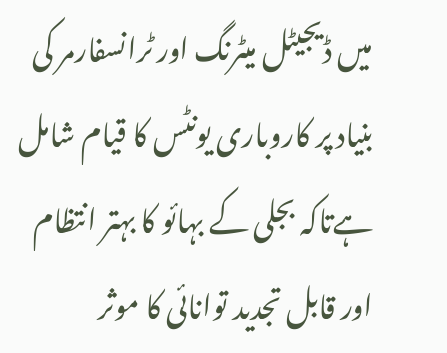میں ڈیجیٹل میٹرنگ اور ٹرانسفارمر کی بنیاد پر کاروباری یونٹس کا قیام شامل ہےتاکہ بجلی کے بہائو کا بہتر انتظام اور قابل تجدید توانائی کا موثر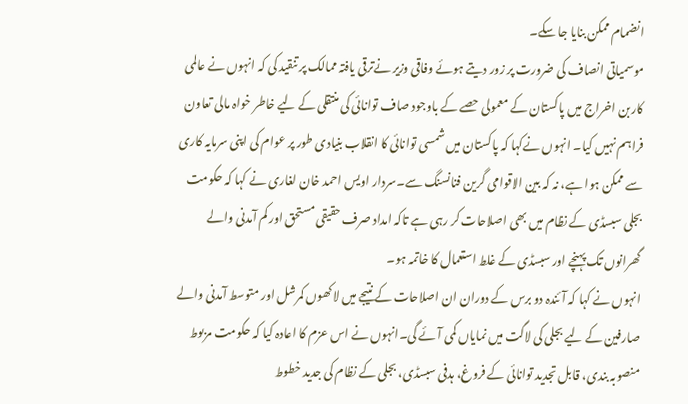انضمام ممکن بنایا جا سکے۔
موسمیاتی انصاف کی ضرورت پر زور دیتے ہوئے وفاقی وزیر نےترقی یافتہ ممالک پر تنقید کی کہ انہوں نے عالمی کاربن اخراج میں پاکستان کے معمولی حصے کے باوجود صاف توانائی کی منتقلی کے لیے خاطر خواہ مالی تعاون فراہم نہیں کیا۔ انہوں نےکہا کہ پاکستان میں شمسی توانائی کا انقلاب بنیادی طور پر عوام کی اپنی سرمایہ کاری سے ممکن ہوا ہے، نہ کہ بین الاقوامی گرین فنانسنگ سے۔سردار اویس احمد خان لغاری نے کہا کہ حکومت بجلی سبسڈی کے نظام میں بھی اصلاحات کر رہی ہے تاکہ امداد صرف حقیقی مستحق اور کم آمدنی والے گھرانوں تک پہنچے اور سبسڈی کے غلط استعمال کا خاتمہ ہو۔
انہوں نے کہا کہ آئندہ دو برس کے دوران ان اصلاحات کے نتیجے میں لاکھوں کمرشل اور متوسط آمدنی والے صارفین کے لیے بجلی کی لاگت میں نمایاں کمی آئے گی۔انہوں نے اس عزم کا اعادہ کیا کہ حکومت مربوط منصوبہ بندی، قابل تجدید توانائی کے فروغ، ہدفی سبسڈی، بجلی کے نظام کی جدید خطوط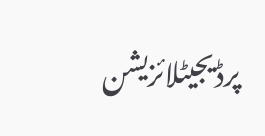پرڈیجیٹلائزیشن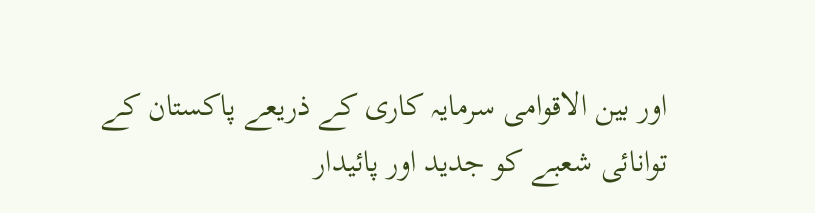اور بین الاقوامی سرمایہ کاری کے ذریعے پاکستان کے توانائی شعبے کو جدید اور پائیدار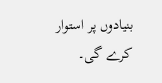بنیادوں پر استوار کرے گی۔